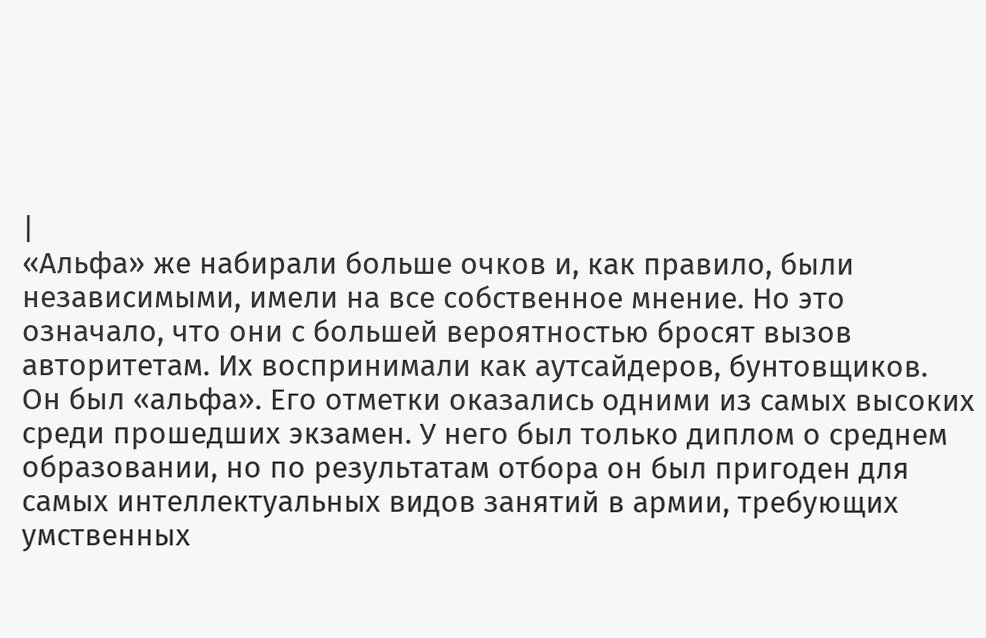|
«Альфа» же набирали больше очков и, как правило, были независимыми, имели на все собственное мнение. Но это означало, что они с большей вероятностью бросят вызов авторитетам. Их воспринимали как аутсайдеров, бунтовщиков.
Он был «альфа». Его отметки оказались одними из самых высоких среди прошедших экзамен. У него был только диплом о среднем образовании, но по результатам отбора он был пригоден для самых интеллектуальных видов занятий в армии, требующих умственных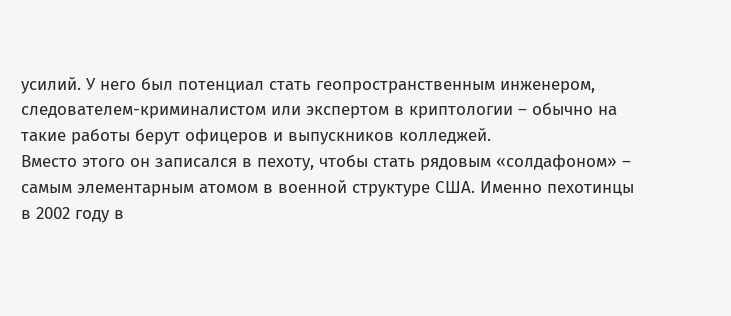усилий. У него был потенциал стать геопространственным инженером, следователем-криминалистом или экспертом в криптологии – обычно на такие работы берут офицеров и выпускников колледжей.
Вместо этого он записался в пехоту, чтобы стать рядовым «солдафоном» – самым элементарным атомом в военной структуре США. Именно пехотинцы в 2002 году в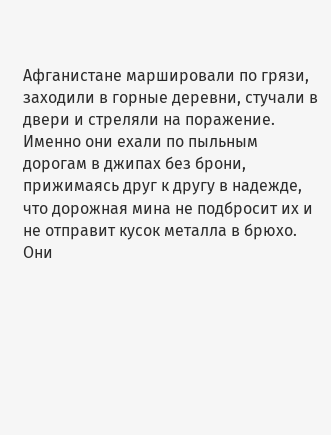Афганистане маршировали по грязи, заходили в горные деревни, стучали в двери и стреляли на поражение. Именно они ехали по пыльным дорогам в джипах без брони, прижимаясь друг к другу в надежде, что дорожная мина не подбросит их и не отправит кусок металла в брюхо. Они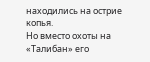находились на острие копья.
Но вместо охоты на «Талибан» его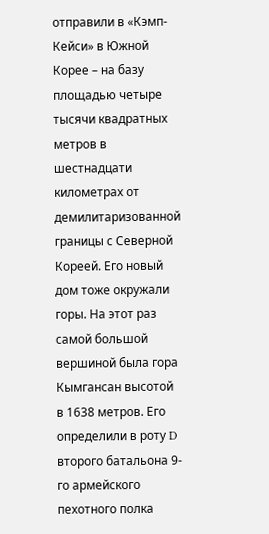отправили в «Кэмп-Кейси» в Южной Корее – на базу площадью четыре тысячи квадратных метров в шестнадцати километрах от демилитаризованной границы с Северной Кореей. Его новый дом тоже окружали горы. На этот раз самой большой вершиной была гора Кымгансан высотой в 1638 метров. Его определили в роту D второго батальона 9-го армейского пехотного полка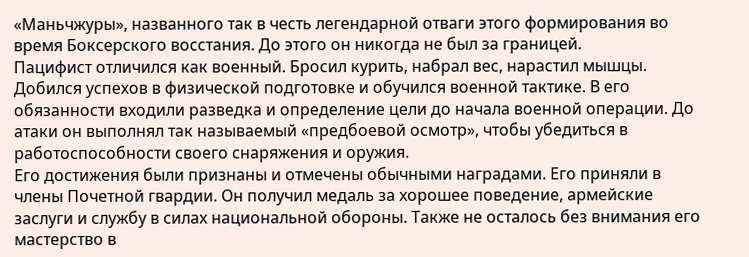«Маньчжуры», названного так в честь легендарной отваги этого формирования во время Боксерского восстания. До этого он никогда не был за границей.
Пацифист отличился как военный. Бросил курить, набрал вес, нарастил мышцы. Добился успехов в физической подготовке и обучился военной тактике. В его обязанности входили разведка и определение цели до начала военной операции. До атаки он выполнял так называемый «предбоевой осмотр», чтобы убедиться в работоспособности своего снаряжения и оружия.
Его достижения были признаны и отмечены обычными наградами. Его приняли в члены Почетной гвардии. Он получил медаль за хорошее поведение, армейские заслуги и службу в силах национальной обороны. Также не осталось без внимания его мастерство в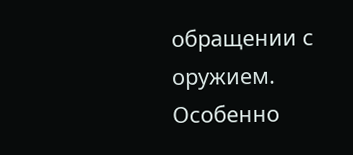обращении с оружием. Особенно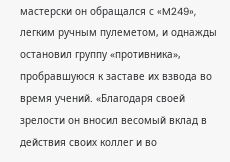мастерски он обращался с «M249», легким ручным пулеметом, и однажды остановил группу «противника», пробравшуюся к заставе их взвода во время учений. «Благодаря своей зрелости он вносил весомый вклад в действия своих коллег и во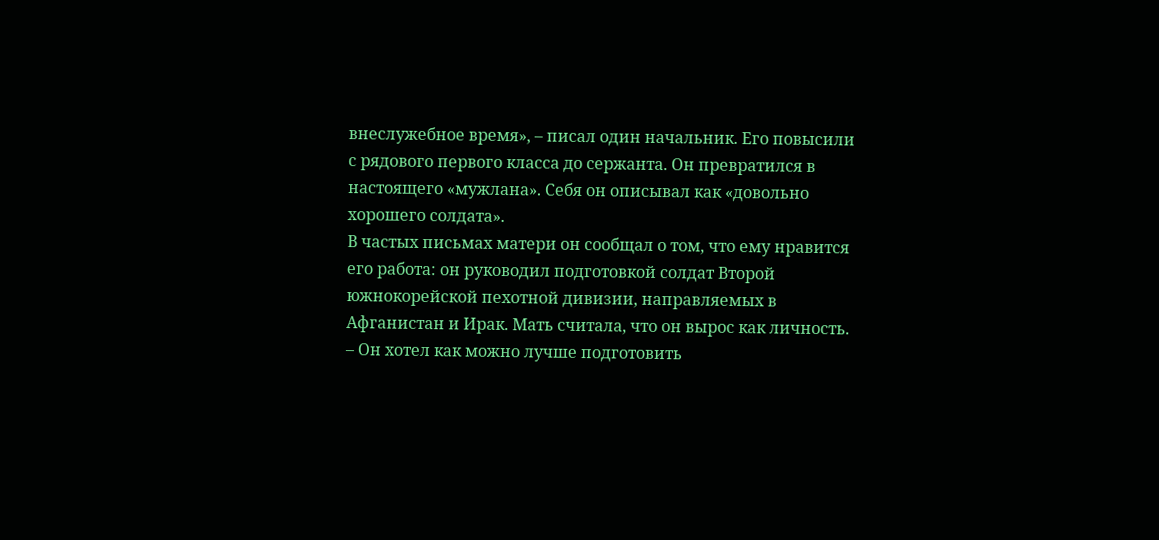внеслужебное время», – писал один начальник. Его повысили с рядового первого класса до сержанта. Он превратился в настоящего «мужлана». Себя он описывал как «довольно хорошего солдата».
В частых письмах матери он сообщал о том, что ему нравится его работа: он руководил подготовкой солдат Второй южнокорейской пехотной дивизии, направляемых в Афганистан и Ирак. Мать считала, что он вырос как личность.
– Он хотел как можно лучше подготовить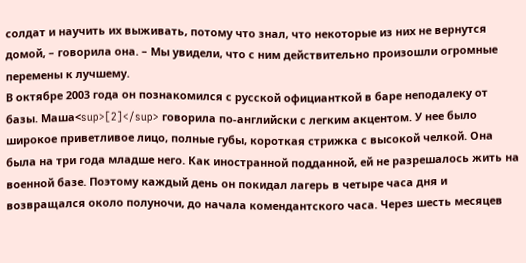солдат и научить их выживать, потому что знал, что некоторые из них не вернутся домой, – говорила она. – Мы увидели, что с ним действительно произошли огромные перемены к лучшему.
В октябре 2003 года он познакомился с русской официанткой в баре неподалеку от базы. Маша<sup>[2]</sup> говорила по-английски с легким акцентом. У нее было широкое приветливое лицо, полные губы, короткая стрижка с высокой челкой. Она была на три года младше него. Как иностранной подданной, ей не разрешалось жить на военной базе. Поэтому каждый день он покидал лагерь в четыре часа дня и возвращался около полуночи, до начала комендантского часа. Через шесть месяцев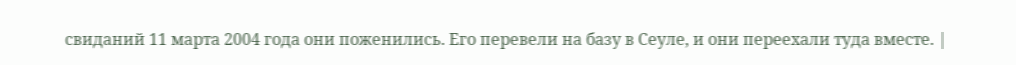свиданий 11 марта 2004 года они поженились. Его перевели на базу в Сеуле, и они переехали туда вместе. |